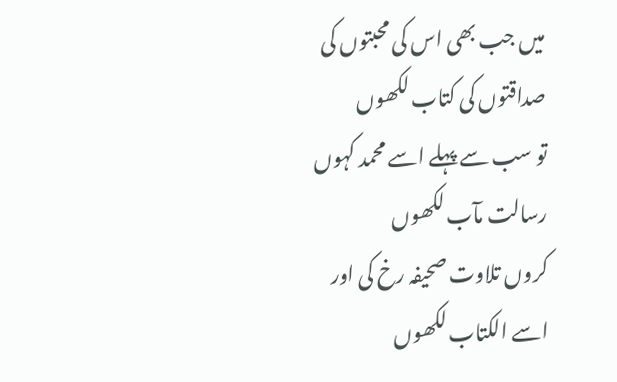میں جب بھی اس کی محبتوں کی صداقتوں کی کتاب لکھوں
تو سب سے پہلے اسے محمد کہوں رسالت مآب لکھوں
کروں تلاوت صحیفہ رخ کی اور اسے الکتاب لکھوں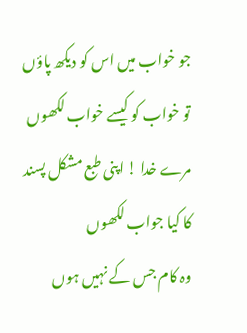جو خواب میں اس کو دیکھ پاؤں تو خواب کو کیسے خواب لکھوں
مرے خدا ! اپنی طبع مشکل پسند کا کیا جواب لکھوں
وہ کام جس کے نہیں ہوں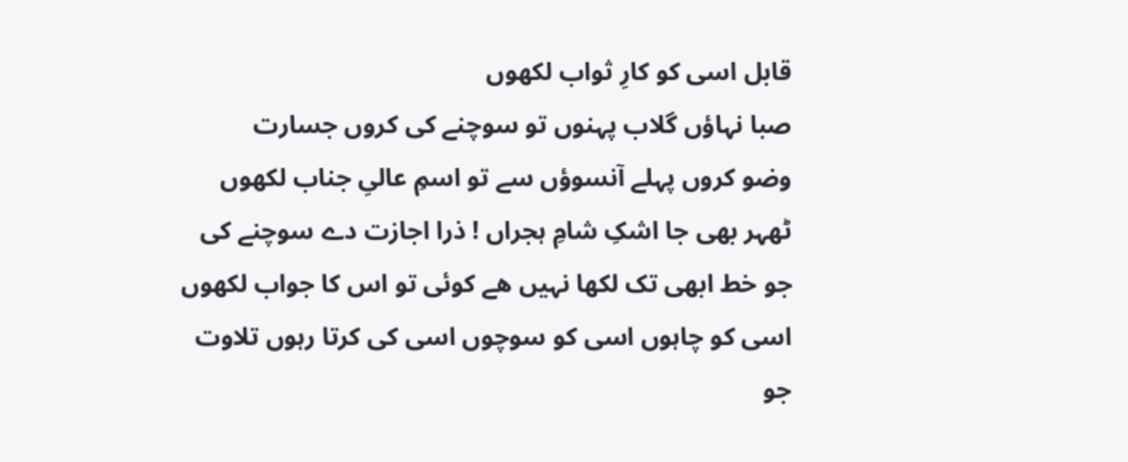قابل اسی کو کارِ ثواب لکھوں
صبا نہاؤں گلاب پہنوں تو سوچنے کی کروں جسارت
وضو کروں پہلے آنسوؤں سے تو اسمِ عالیِ جناب لکھوں
ٹھہر بھی جا اشکِ شامِ ہجراں ! ذرا اجازت دے سوچنے کی
جو خط ابھی تک لکھا نہیں ھے کوئی تو اس کا جواب لکھوں
اسی کو چاہوں اسی کو سوچوں اسی کی کرتا رہوں تلاوت
جو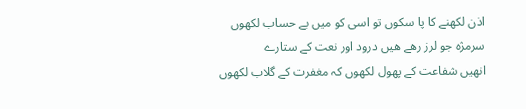اذن لکھنے کا پا سکوں تو اسی کو میں بے حساب لکھوں
سرمژہ جو لرز رھے ھیں درود اور نعت کے ستارے
انھیں شفاعت کے پھول لکھوں کہ مغفرت کے گلاب لکھوں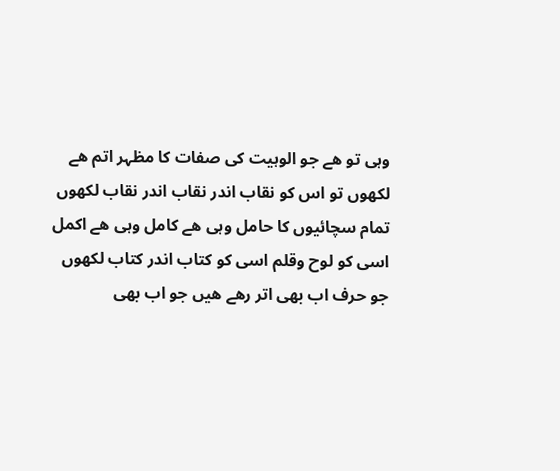وہی تو ھے جو الوہیت کی صفات کا مظہر اتم ھے
لکھوں تو اس کو نقاب اندر نقاب اندر نقاب لکھوں
تمام سچائیوں کا حامل وہی ھے کامل وہی ھے اکمل
اسی کو لوح وقلم اسی کو کتاب اندر کتاب لکھوں
جو حرف اب بھی اتر رھے ھیں جو اب بھی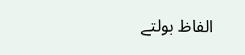الفاظ بولتے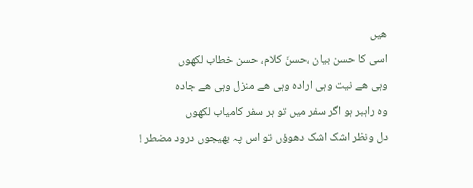ھیں
اسی کا حسن بیان ،حسنَ کلام، حسن خطاب لکھوں
وہی ھے نیت وہی ارادہ وہی ھے منزل وہی ھے جادہ
وہ راہبر ہو اگر سفر میں تو ہر سفر کامیاب لکھوں
دل ونظر اشک اشک دھوؤں تو اس پہ بھیجوں درود مضطر !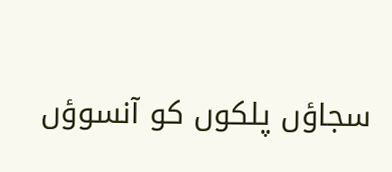سجاؤں پلکوں کو آنسوؤں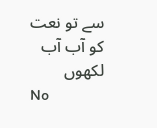سے تو نعت کو آب آب لکھوں
No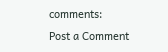comments:
Post a Comment